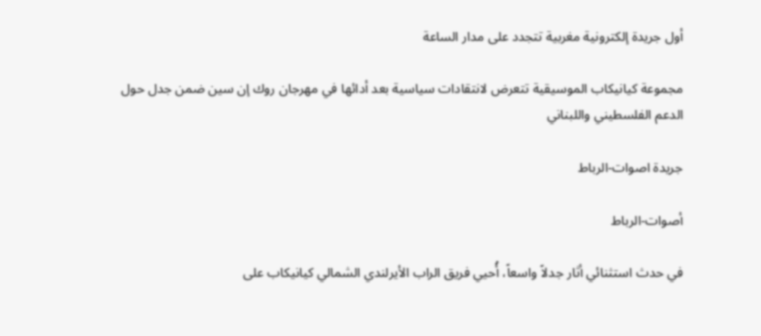أول جريدة إلكترونية مغربية تتجدد على مدار الساعة

مجموعة كيانيكاب الموسيقية تتعرض لانتقادات سياسية بعد أدائها في مهرجان روك إن سين ضمن جدل حول الدعم الفلسطيني واللبناني

جريدة اصوات-الرباط

أصوات-الرباط

في حدث استثنائي أثار جدلاً واسعاً، أُحيي فريق الراب الأيرلندي الشمالي كيانيكاب على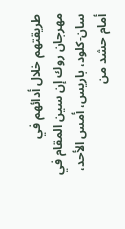طريقتهم خلال أدائهم في مهرجان روك إن سين المقام في سان-كلود، باريس، أمس الأحد، أمام حشد من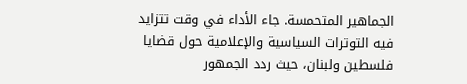الجماهير المتحمسة. جاء الأداء في وقت تتزايد فيه التوترات السياسية والإعلامية حول قضايا فلسطين ولبنان، حيث ردد الجمهور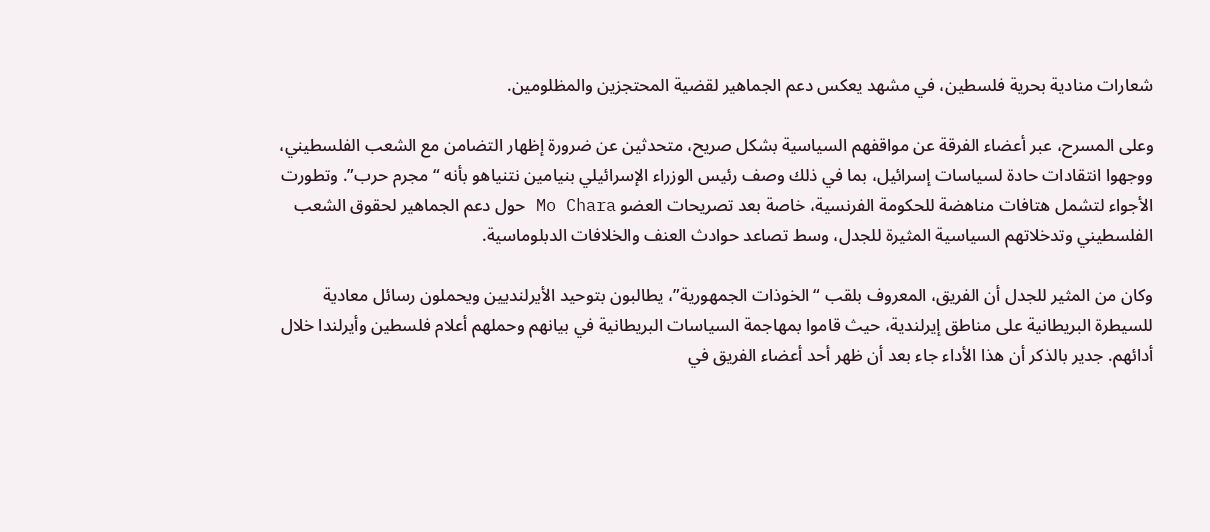شعارات منادية بحرية فلسطين، في مشهد يعكس دعم الجماهير لقضية المحتجزين والمظلومين.

وعلى المسرح، عبر أعضاء الفرقة عن مواقفهم السياسية بشكل صريح، متحدثين عن ضرورة إظهار التضامن مع الشعب الفلسطيني، ووجهوا انتقادات حادة لسياسات إسرائيل، بما في ذلك وصف رئيس الوزراء الإسرائيلي بنيامين نتنياهو بأنه “مجرم حرب”. وتطورت الأجواء لتشمل هتافات مناهضة للحكومة الفرنسية، خاصة بعد تصريحات العضو Mo Chara حول دعم الجماهير لحقوق الشعب الفلسطيني وتدخلاتهم السياسية المثيرة للجدل، وسط تصاعد حوادث العنف والخلافات الدبلوماسية.

وكان من المثير للجدل أن الفريق، المعروف بلقب “الخوذات الجمهورية”، يطالبون بتوحيد الأيرلنديين ويحملون رسائل معادية للسيطرة البريطانية على مناطق إيرلندية، حيث قاموا بمهاجمة السياسات البريطانية في بيانهم وحملهم أعلام فلسطين وأيرلندا خلال أدائهم. جدير بالذكر أن هذا الأداء جاء بعد أن ظهر أحد أعضاء الفريق في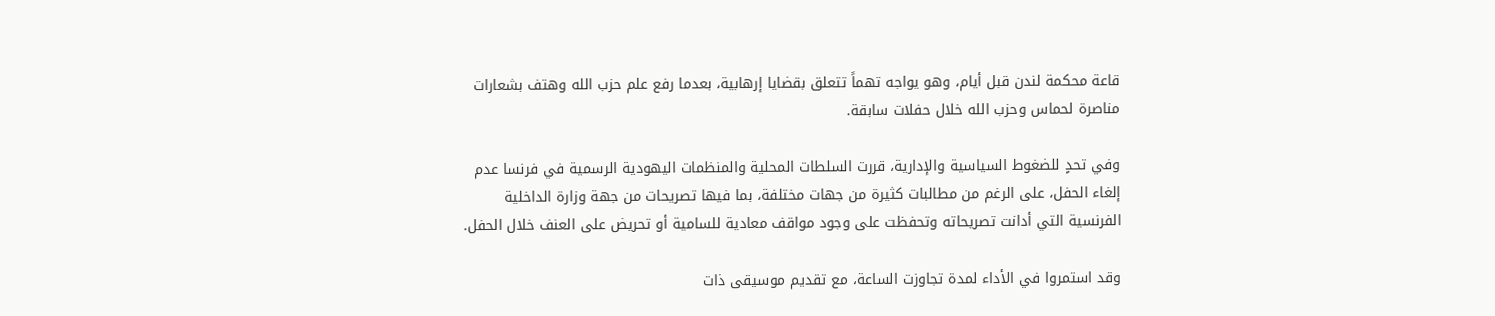قاعة محكمة لندن قبل أيام، وهو يواجه تهماً تتعلق بقضايا إرهابية، بعدما رفع علم حزب الله وهتف بشعارات مناصرة لحماس وحزب الله خلال حفلات سابقة.

وفي تحدٍ للضغوط السياسية والإدارية، قررت السلطات المحلية والمنظمات اليهودية الرسمية في فرنسا عدم إلغاء الحفل، على الرغم من مطالبات كثيرة من جهات مختلفة، بما فيها تصريحات من جهة وزارة الداخلية الفرنسية التي أدانت تصريحاته وتحفظت على وجود مواقف معادية للسامية أو تحريض على العنف خلال الحفل.

وقد استمروا في الأداء لمدة تجاوزت الساعة، مع تقديم موسيقى ذات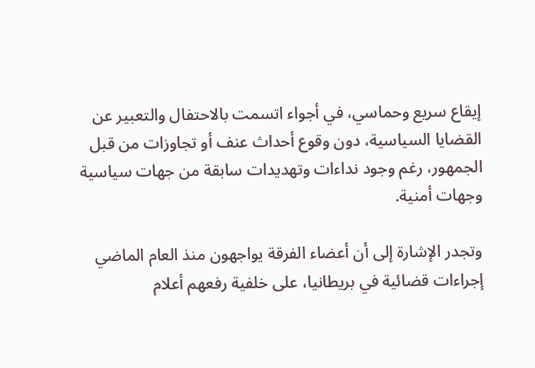إيقاع سريع وحماسي، في أجواء اتسمت بالاحتفال والتعبير عن القضايا السياسية، دون وقوع أحداث عنف أو تجاوزات من قبل الجمهور، رغم وجود نداءات وتهديدات سابقة من جهات سياسية وجهات أمنية.

وتجدر الإشارة إلى أن أعضاء الفرقة يواجهون منذ العام الماضي إجراءات قضائية في بريطانيا، على خلفية رفعهم أعلام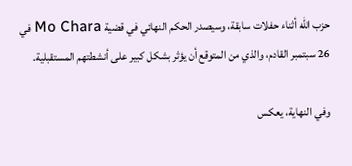حزب الله أثناء حفلات سابقة، وسيصدر الحكم النهائي في قضية Mo Chara في 26 سبتمبر القادم، والذي من المتوقع أن يؤثر بشكل كبير على أنشطتهم المستقبلية.

وفي النهاية، يعكس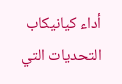أداء كيانيكاب التحديات التي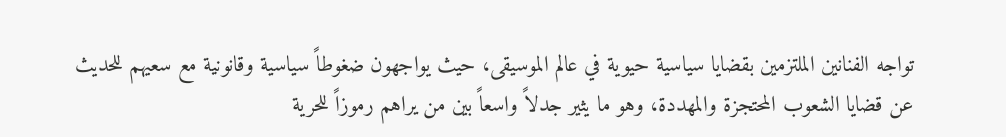تواجه الفنانين الملتزمين بقضايا سياسية حيوية في عالم الموسيقى، حيث يواجهون ضغوطاً سياسية وقانونية مع سعيهم للحديث عن قضايا الشعوب المحتجزة والمهددة، وهو ما يثير جدلاً واسعاً بين من يراهم رموزاً للحرية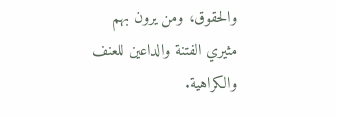والحقوق، ومن يرون بهم مثيري الفتنة والداعين للعنف والكراهية.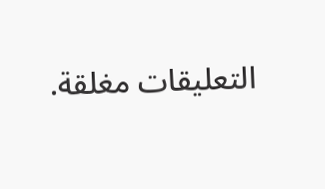التعليقات مغلقة.